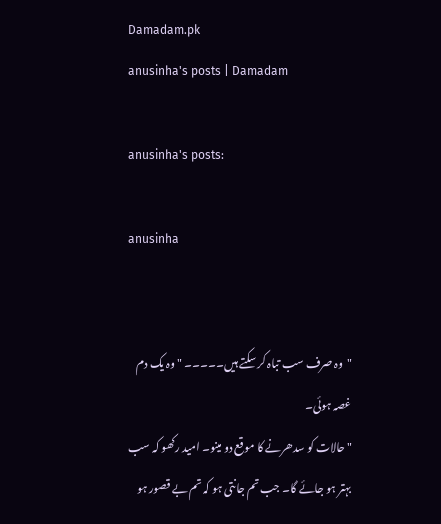Damadam.pk
anusinha's posts | Damadam

anusinha's posts:

anusinha


"وہ صرف سب تباہ کر سکتے ہیں۔۔۔۔۔ " وہ یک دم غصہ ہوئی۔
"حالات کو سدھرنے کا موقع دو مینو۔ امید رکھو کہ سب بہتر ہو جائے گا۔ جب تم جانتی ہو کہ تم بے قصور ہو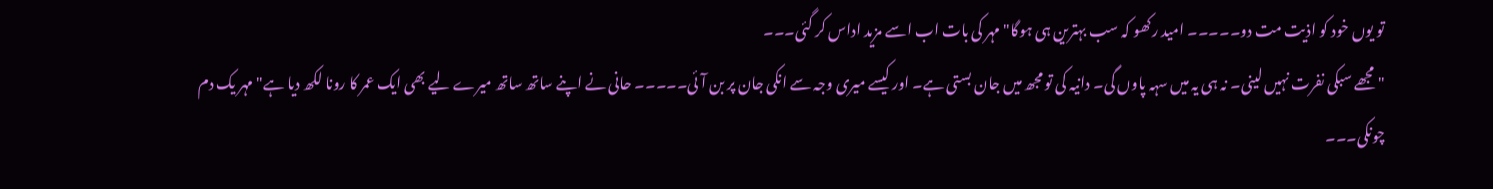تو یوں خود کو اذیت مت دو۔۔۔۔۔ امید رکھو کہ سب بہترین ہی ہوگا" مہر کی بات اب اسے مزید اداس کر گئی۔۔۔
"مجھے سبکی نفرت نہیں لینی۔ نہ ہی یہ میں سہہ پاوں گی۔ دانیہ کی تو مجھ میں جان بستی ہے۔ اور کیسے میری وجہ سے انکی جان پر بن آئی۔۔۔۔۔ حانی نے اپنے ساتھ ساتھ میرے لیے بھی ایک عمر کا رونا لکھ دیا ہے" مہر یک دم چونکی۔۔۔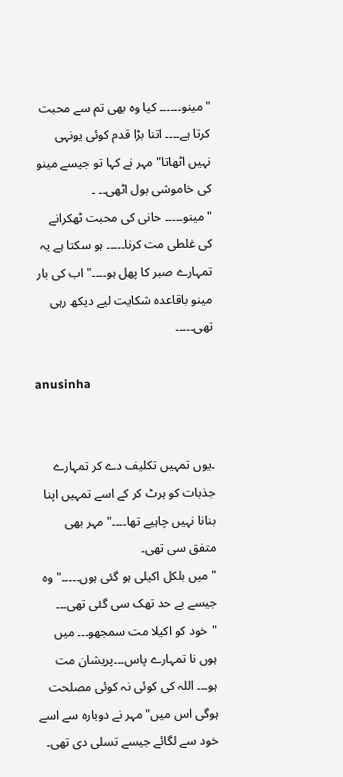"مینو۔۔۔۔۔۔ کیا وہ بھی تم سے محبت کرتا ہے۔۔۔۔ اتنا بڑا قدم کوئی یونہی نہیں اٹھاتا" مہر نے کہا تو جیسے مینو کی خاموشی بول اٹھی۔۔ ۔
"مینو۔۔۔۔۔ حانی کی محبت ٹھکرانے کی غلطی مت کرنا۔۔۔۔۔ ہو سکتا ہے یہ تمہارے صبر کا پھل ہو۔۔۔۔" اب کی بار مینو باقاعدہ شکایت لیے دیکھ رہی تھی۔۔۔۔۔

anusinha


۔یوں تمہیں تکلیف دے کر تمہارے جذبات کو ہرٹ کر کے اسے تمہیں اپنا بنانا نہیں چاہیے تھا۔۔۔۔" مہر بھی متفق سی تھی۔
"میں بلکل اکیلی ہو گئی ہوں۔۔۔۔۔" وہ جیسے بے حد تھک سی گئی تھی۔۔۔
"خود کو اکیلا مت سمجھو۔۔۔ میں ہوں نا تمہارے پاس۔۔۔پریشان مت ہو۔۔۔ اللہ کی کوئی نہ کوئی مصلحت ہوگی اس میں" مہر نے دوبارہ سے اسے خود سے لگائے جیسے تسلی دی تھی۔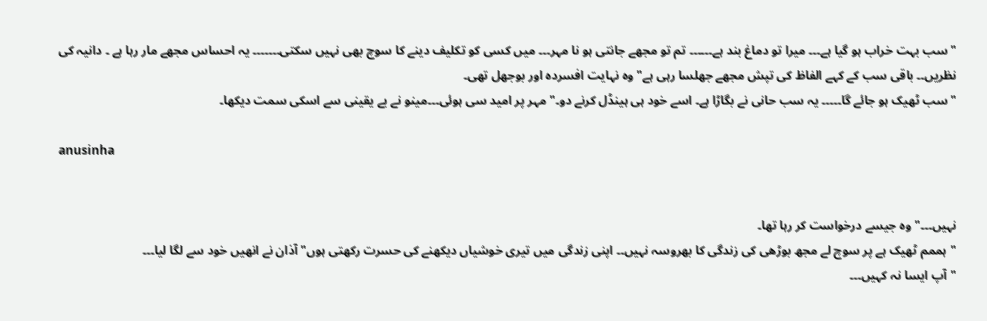"سب بہت خراب ہو گیا ہے۔۔۔ میرا تو دماغ بند ہے۔۔۔۔۔۔ تم تو مجھے جانتی ہو نا مہر۔۔۔ میں کسی کو تکلیف دینے کا سوچ بھی نہیں سکتی۔۔۔۔۔۔۔ یہ احساس مجھے مار رہا ہے ۔ دانیہ کی نظریں۔۔ باقی سب کے کہے الفاظ کی تپش مجھے جھلسا رہی ہے" وہ نہایت افسردہ اور بوجھل تھی۔
"سب ٹھیک ہو جائے گا۔۔۔۔۔ یہ سب حانی نے بگاڑا ہے۔ اسے خود ہی ہینڈل کرنے دو۔" مہر پر امید سی ہوئی۔۔۔مینو نے بے یقینی سے اسکی سمت دیکھا۔

anusinha


نہیں۔۔۔" وہ جیسے درخواست کر رہا تھا۔
"ہممم ٹھیک ہے پر سوچ لے مجھ بوڑھی کی زندگی کا بھروسہ نہیں۔۔ اپنی زندگی میں تیری خوشیاں دیکھنے کی حسرت رکھتی ہوں" آذان نے انھیں خود سے لگا لیا۔۔۔
"آپ ایسا نہ کہیں۔۔۔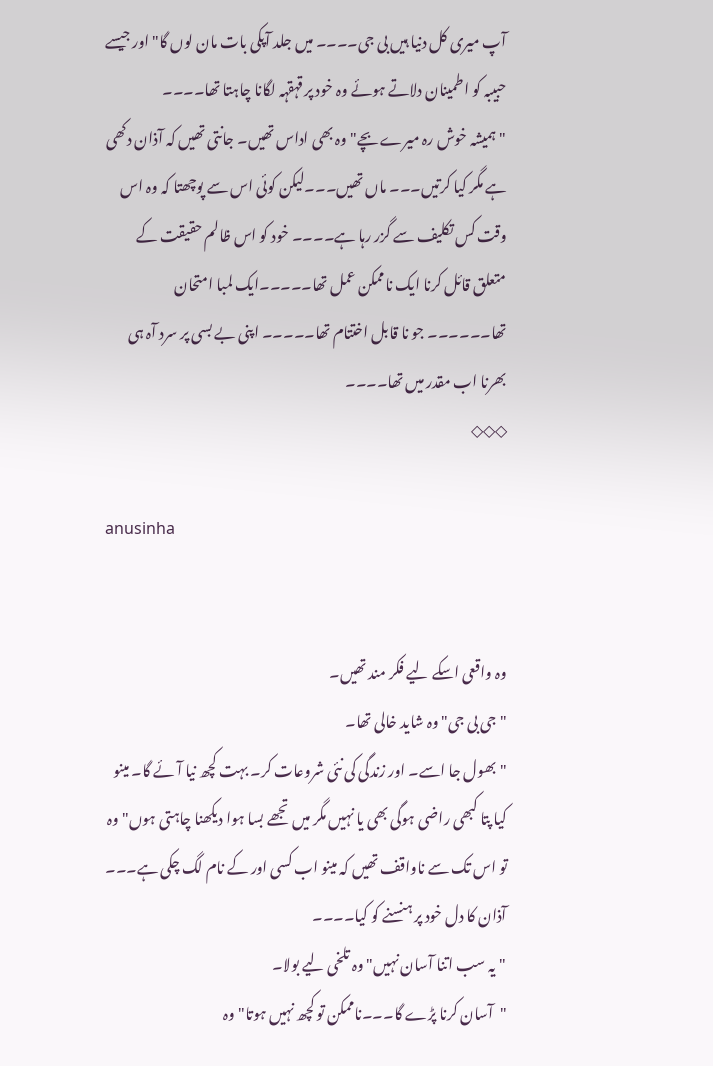آپ میری کل دنیا ہیں بی جی۔۔۔۔ میں جلد آپکی بات مان لوں گا" اور جیسے حبیبہ کو اطمینان دلاتے ہوئے وہ خود پر قہقہہ لگانا چاہتا تھا۔۔۔۔
"ہمیشہ خوش رہ میرے بچے" وہ بھی اداس تھیں۔ جانتی تھیں کہ آذان دکھی ہے مگر کیا کرتیں۔۔۔ ماں تھیں۔۔۔لیکن کوئی اس سے پوچھتا کہ وہ اس وقت کس تکلیف سے گزر رہا ہے۔۔۔۔ خود کو اس ظالم حقیقت کے متعلق قائل کرنا ایک ناممکن عمل تھا۔۔۔۔۔ایک لمبا امتحان تھا۔۔۔۔۔۔ جو نا قابل اختتام تھا۔۔۔۔۔ اپنی بے بسی پر سرد آہ ہی بھرنا اب مقدر میں تھا۔۔۔۔
◇◇◇

anusinha


وہ واقعی اسکے لیے فکر مند تھیں۔
"جی بی جی" وہ شاید خالی تھا۔
"بھول جا اسے۔ اور زندگی کی نئی شروعات کر۔ بہت کچھ نیا آئے گا۔ مینو کیا پتا کبھی راضی ہوگی بھی یا نہیں مگر میں تجھے بسا ہوا دیکھنا چاہتی ہوں" وہ تو اس تک سے ناواقف تھیں کہ مینو اب کسی اور کے نام لگ چکی ہے۔۔۔ آذان کا دل خود پر ہنسنے کو کیا۔۔۔۔
"یہ سب اتنا آسان نہیں" وہ تلخی لیے بولا۔
"آسان کرنا پڑے گا۔۔۔ناممکن تو کچھ نہیں ہوتا" وہ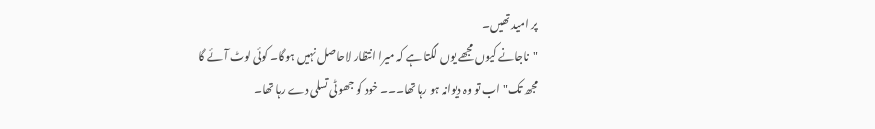پر امید تھیں۔
"ناجانے کیوں مجھے یوں لگتا ہے کہ میرا انتظار لاحاصل نہیں ہوگا۔ کوئی لوٹ آئے گا مجھ تک" اب تو وہ دیوانہ ہو رہا تھا۔۔۔ خود کو جھوٹی تسلی دے رہا تھا۔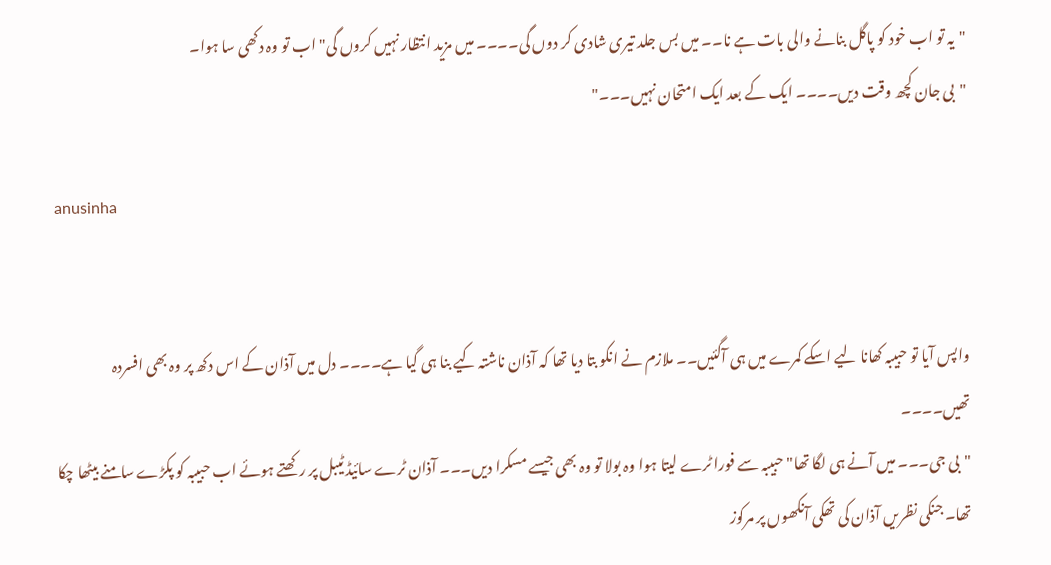"یہ تو اب خود کو پاگل بنانے والی بات ہے نا۔۔ میں بس جلد تیری شادی کر دوں گی۔۔۔۔ میں مزید انتظار نہیں کروں گی" اب تو وہ دکھی سا ہوا۔
"بی جان کچھ وقت دیں۔۔۔۔ ایک کے بعد ایک امتحان نہیں۔۔۔"

anusinha


واپس آیا تو حبیبہ کھانا لیے اسکے کمرے میں ہی آگئیں۔۔ ملازم نے انکو بتا دیا تھا کہ آذان ناشتہ کیے بنا ہی گیا ہے۔۔۔۔ دل میں آذان کے اس دکھ پر وہ بھی افسردہ تھیں۔۔۔۔
"بی جی۔۔۔ میں آنے ہی لگا تھا" حبیبہ سے فورا ٹرے لیتا ہوا وہ بولا تو وہ بھی جیسے مسکرا دیں۔۔۔ آذان ٹرے سائیڈ ٹیبل پر رکھتے ہوئے اب حبیبہ کو پکڑے سامنے بیٹھا چکا تھا۔ جنکی نظریں آذان کی تھکی آنکھوں پر مرکوز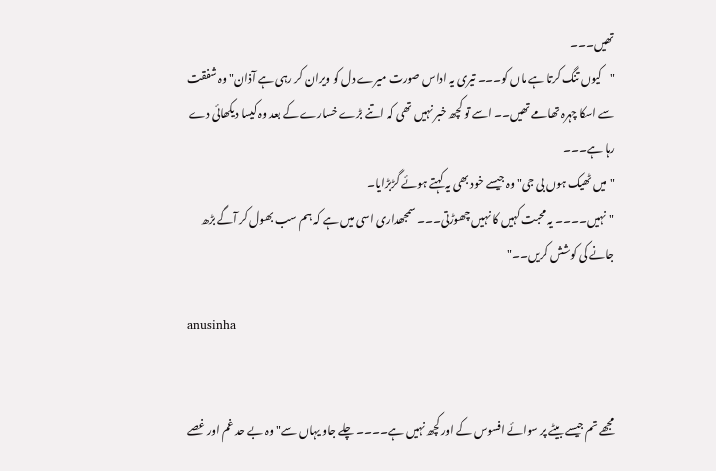تھیں۔۔۔
"کیوں تنگ کرتا ہے ماں کو۔۔۔ تیری یہ اداس صورت میرے دل کو ویران کر رہی ہے آذان" وہ شفقت سے اسکا چہرہ تھامے تھیں۔۔ اسے تو کچھ خبر نہیں تھی کہ اتنے بڑے خسارے کے بعد وہ کیسا دیکھائی دے رہا ہے۔۔۔
"میں ٹھیک ہوں بی جی" وہ جیسے خود بھی یہ کہتے ہوئے گڑبڑایا۔
"نہیں۔۔۔۔ یہ محبت کہیں کا نہیں چھوڑتی۔۔۔ سمجھداری اسی میں ہے کہ ہم سب بھول کر آگے بڑھ جانے کی کوشش کریں۔۔"

anusinha


مجھے تم جیسے بیٹے پر سوائے افسوس کے اور کچھ نہیں ہے۔۔۔۔ چلے جاو یہاں سے" وہ بے حد غم اور غصے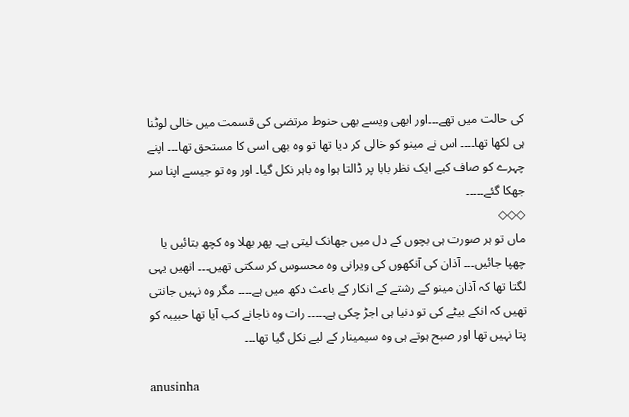کی حالت میں تھے۔۔۔اور ابھی ویسے بھی حنوط مرتضی کی قسمت میں خالی لوٹنا ہی لکھا تھا۔۔۔۔ اس نے مینو کو خالی کر دیا تھا تو وہ بھی اسی کا مستحق تھا۔۔۔ اپنے چہرے کو صاف کیے ایک نظر بابا پر ڈالتا ہوا وہ باہر نکل گیا۔ اور وہ تو جیسے اپنا سر جھکا گئے۔۔۔۔۔
◇◇◇
ماں تو ہر صورت ہی بچوں کے دل میں جھانک لیتی ہے۔ پھر بھلا وہ کچھ بتائیں یا چھپا جائیں۔۔۔ آذان کی آنکھوں کی ویرانی وہ محسوس کر سکتی تھیں۔۔۔ انھیں یہی لگتا تھا کہ آذان مینو کے رشتے کے انکار کے باعث دکھ میں ہے۔۔۔۔ مگر وہ نہیں جانتی تھیں کہ انکے بیٹے کی تو دنیا ہی اجڑ چکی ہے۔۔۔۔۔ رات وہ ناجانے کب آیا تھا حبیبہ کو پتا نہیں تھا اور صبح ہوتے ہی وہ سیمینار کے لیے نکل گیا تھا۔۔۔

anusinha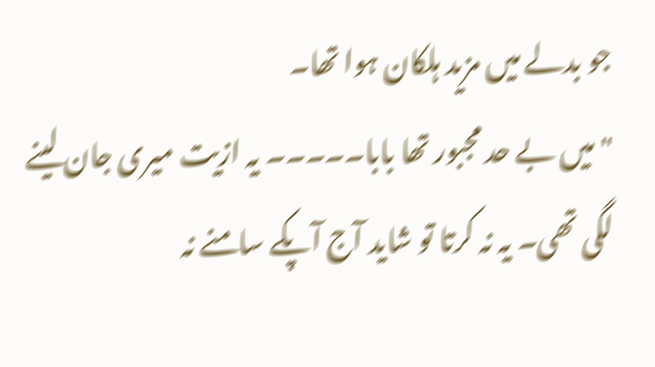جو بدلے میں مزید ہلکان ہوا تھا۔
"میں بے حد مجبور تھا بابا۔۔۔۔۔ یہ ازیت میری جان لینے لگی تھی۔ یہ نہ کرتا تو شاید آج آپکے سامنے نہ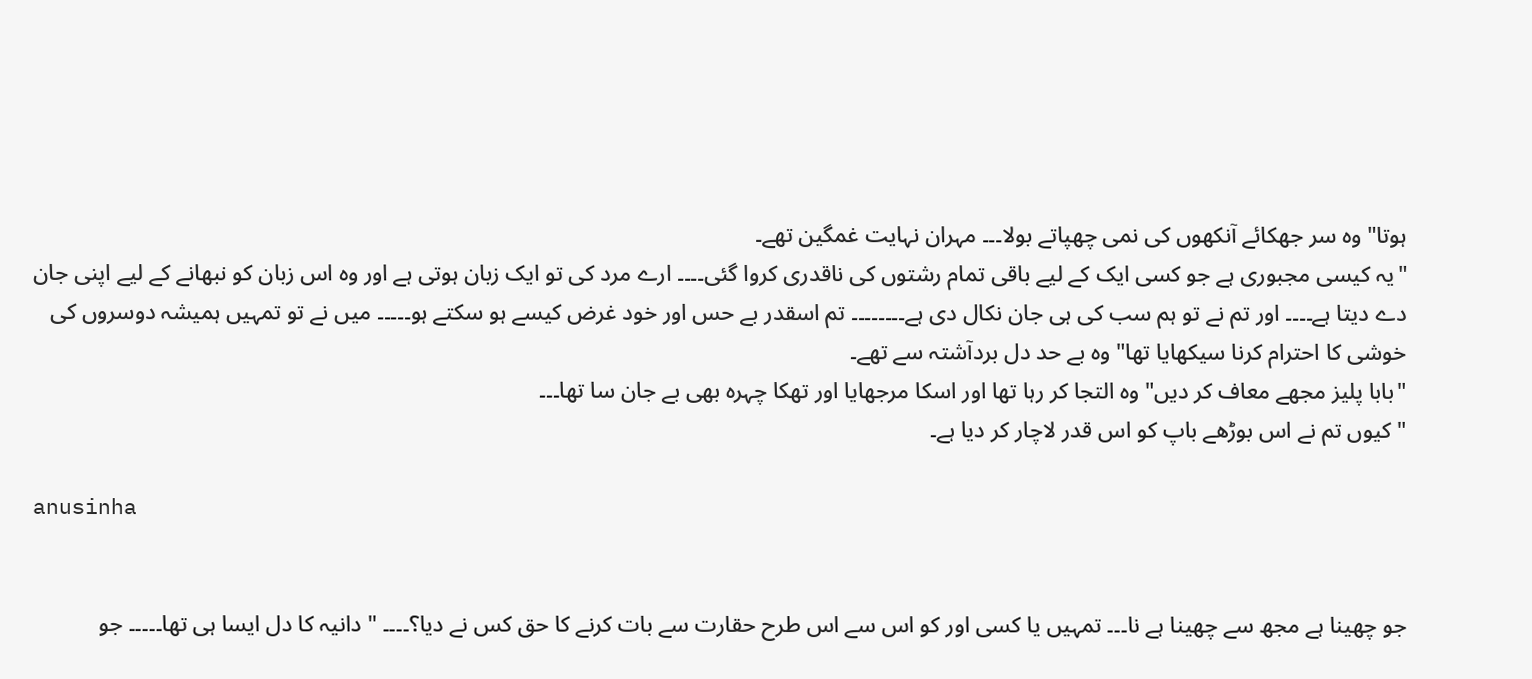ہوتا" وہ سر جھکائے آنکھوں کی نمی چھپاتے بولا۔۔۔ مہران نہایت غمگین تھے۔
"یہ کیسی مجبوری ہے جو کسی ایک کے لیے باقی تمام رشتوں کی ناقدری کروا گئی۔۔۔۔ ارے مرد کی تو ایک زبان ہوتی ہے اور وہ اس زبان کو نبھانے کے لیے اپنی جان دے دیتا ہے۔۔۔۔ اور تم نے تو ہم سب کی ہی جان نکال دی ہے۔۔۔۔۔۔۔۔ تم اسقدر بے حس اور خود غرض کیسے ہو سکتے ہو۔۔۔۔۔ میں نے تو تمہیں ہمیشہ دوسروں کی خوشی کا احترام کرنا سیکھایا تھا" وہ بے حد دل بردآشتہ سے تھے۔
"بابا پلیز مجھے معاف کر دیں" وہ التجا کر رہا تھا اور اسکا مرجھایا اور تھکا چہرہ بھی بے جان سا تھا۔۔۔
"کیوں تم نے اس بوڑھے باپ کو اس قدر لاچار کر دیا ہے۔

anusinha


جو چھینا ہے مجھ سے چھینا ہے نا۔۔۔ تمہیں یا کسی اور کو اس سے اس طرح حقارت سے بات کرنے کا حق کس نے دیا؟۔۔۔۔ " دانیہ کا دل ایسا ہی تھا۔۔۔۔۔ جو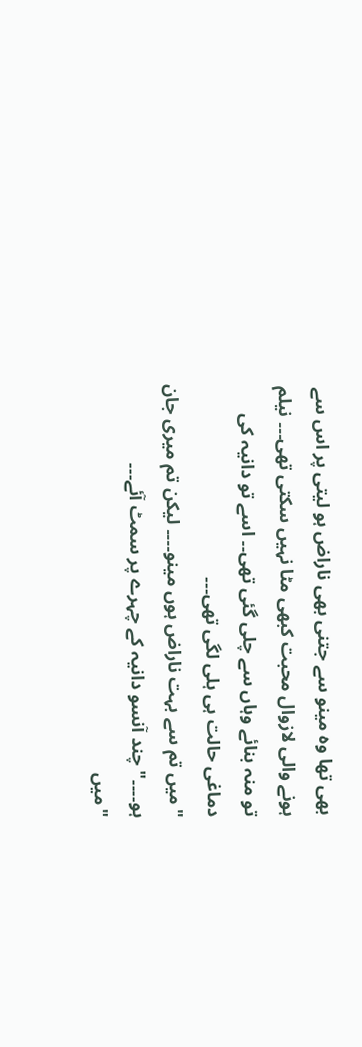بھی تھا وہ مینو سے جتنی بھی ناراض ہو لیتی پر اس سے ہونے والی لازوال محبت کبھی مٹا نہیں سکتی تھی۔۔۔ نیلم تو منہ بنائے وہاں سے چلی گئی تھی۔۔ اسے تو دانیہ کی دماغی حالت ہی ہلی لگی تھی۔۔۔
"میں تم سے بہت ناراض ہوں مینو۔۔۔۔ لیکن تم میری جان ہو۔۔۔۔" چند آنسو دانیہ کے چہرے پر سمٹ آئے۔۔۔
"میں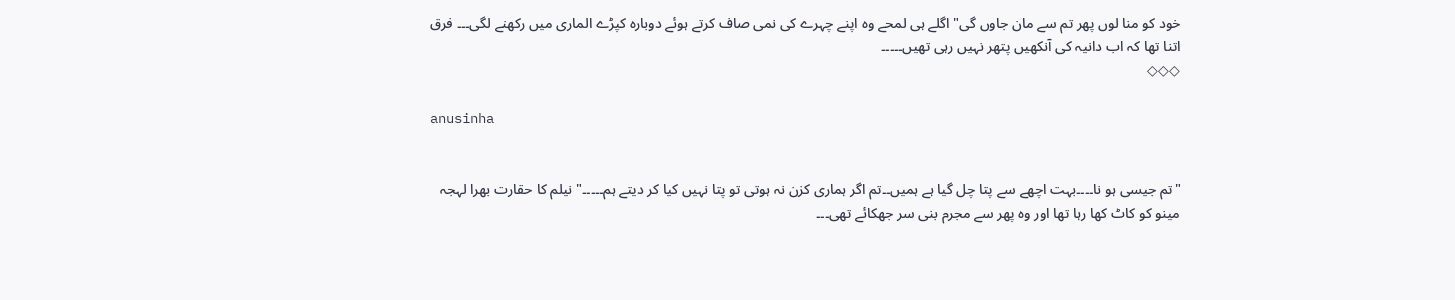خود کو منا لوں پھر تم سے مان جاوں گی" اگلے ہی لمحے وہ اپنے چہرے کی نمی صاف کرتے ہوئے دوبارہ کپڑے الماری میں رکھنے لگی۔۔۔ فرق اتنا تھا کہ اب دانیہ کی آنکھیں پتھر نہیں رہی تھیں۔۔۔۔۔
◇◇◇

anusinha


"تم جیسی ہو نا۔۔۔۔بہت اچھے سے پتا چل گیا ہے ہمیں۔۔تم اگر ہماری کزن نہ ہوتی تو پتا نہیں کیا کر دیتے ہم۔۔۔۔۔" نیلم کا حقارت بھرا لہجہ مینو کو کاٹ کھا رہا تھا اور وہ پھر سے مجرم بنی سر جھکائے تھی۔۔۔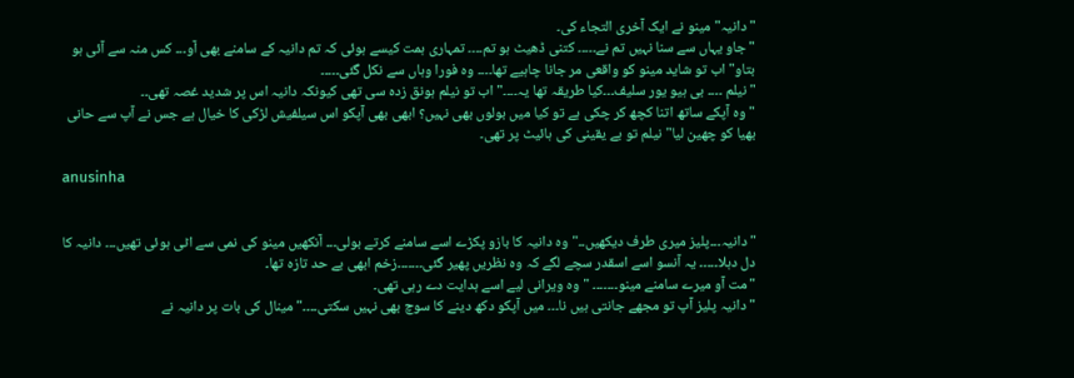"دانیہ" مینو نے ایک آخری التجاء کی۔
"جاو یہاں سے سنا نہیں تم نے۔۔۔۔۔ کتنی ڈھیٹ ہو تم۔۔۔۔ تمہاری ہمت کیسے ہوئی کہ تم دانیہ کے سامنے بھی آو۔۔۔ کس منہ سے آئی ہو بتاو" اب تو شاید مینو کو واقعی مر جانا چاہیے تھا۔۔۔۔ وہ فورا وہاں سے نکل گئی۔۔۔۔۔
"نیلم ۔۔۔۔ بی ہیو یور سلیف۔۔۔کیا طریقہ تھا یہ۔۔۔۔" اب تو نیلم ہونق زدہ سی تھی کیونکہ دانیہ اس پر شدید غصہ تھی۔۔
"وہ آپکے ساتھ اتنا کچھ کر چکی ہے تو کیا میں بولوں بھی نہیں؟ ابھی بھی آپکو اس سیلفیش لڑکی کا خیال ہے جس نے آپ سے حانی بھیا کو چھین لیا" نیلم تو بے یقینی کی ہائیٹ پر تھی۔

anusinha


"دانیہ۔۔۔پلیز میری طرف دیکھیں۔۔" وہ دانیہ کا بازو پکڑے اسے سامنے کرتے بولی۔۔۔ آنکھیں مینو کی نمی سے اٹی ہوئی تھیں۔۔۔ دانیہ کا دل دہلا۔۔۔۔۔ یہ آنسو اسے اسقدر سچے لگے کہ وہ نظریں پھیر گئی۔۔۔۔۔۔۔زخم ابھی بے حد تازہ تھا۔
"مت آو میرے سامنے مینو۔۔۔۔۔۔۔ " وہ ویرانی لیے اسے ہدایت دے رہی تھی۔
"دانیہ پلیز آپ تو مجھے جانتی ہیں نا۔۔۔ میں آپکو دکھ دینے کا سوچ بھی نہیں سکتی۔۔۔۔" مینال کی بات پر دانیہ نے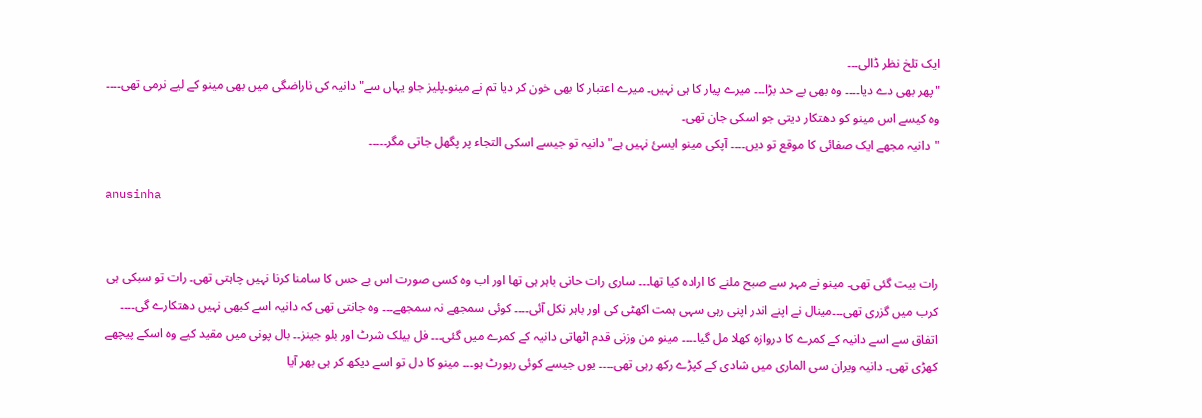ایک تلخ نظر ڈالی۔۔۔
"پھر بھی دے دیا۔۔۔۔ وہ بھی بے حد بڑا۔۔۔ میرے پیار کا ہی نہیں۔ میرے اعتبار کا بھی خون کر دیا تم نے مینو۔پلیز جاو یہاں سے" دانیہ کی ناراضگی میں بھی مینو کے لیے نرمی تھی۔۔۔۔ وہ کیسے اس مینو کو دھتکار دیتی جو اسکی جان تھی۔
"دانیہ مجھے ایک صفائی کا موقع تو دیں۔۔۔۔ آپکی مینو ایسئ نہیں ہے" دانیہ تو جیسے اسکی التجاء پر پگھل جاتی مگر۔۔۔۔۔

anusinha


رات بیت گئی تھی۔ مینو نے مہر سے صبح ملنے کا ارادہ کیا تھا۔۔۔ ساری رات حانی باہر ہی تھا اور اب وہ کسی صورت اس بے حس کا سامنا کرنا نہیں چاہتی تھی۔ رات تو سبکی ہی کرب میں گزری تھی۔۔۔مینال نے اپنے اندر اپنی رہی سہی ہمت اکھٹی کی اور باہر نکل آئی۔۔۔۔ کوئی سمجھے نہ سمجھے۔۔۔ وہ جانتی تھی کہ دانیہ اسے کبھی نہیں دھتکارے گی۔۔۔۔ اتفاق سے اسے دانیہ کے کمرے کا دروازہ کھلا مل گیا۔۔۔۔ مینو من وزنی قدم اٹھاتی دانیہ کے کمرے میں گئی۔۔۔ فل بیلک شرٹ اور بلو جینز۔۔ بال پونی میں مقید کیے وہ اسکے پیچھے کھڑی تھی۔ دانیہ ویران سی الماری میں شادی کے کپڑے رکھ رہی تھی۔۔۔۔ یوں جیسے کوئی ربورٹ ہو۔۔۔ مینو کا دل تو اسے دیکھ کر ہی بھر آیا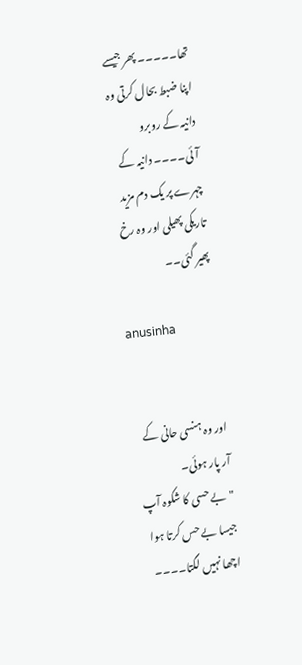تھا۔۔۔۔۔ پھر جیسے اپنا ضبط بحال کرتی وہ دانیہ کے روبرو آئی۔۔۔۔ دانیہ کے چہرے پر یک دم مزید تاریکی پھیلی اور وہ رخ پھیر گئی۔۔

anusinha


اور وہ ہنسی حانی کے آر پار ہوئی۔
"بے حسی کا شکوہ آپ جیسا بے حس کرتا ہوا اچھا نہیں لگتا۔۔۔۔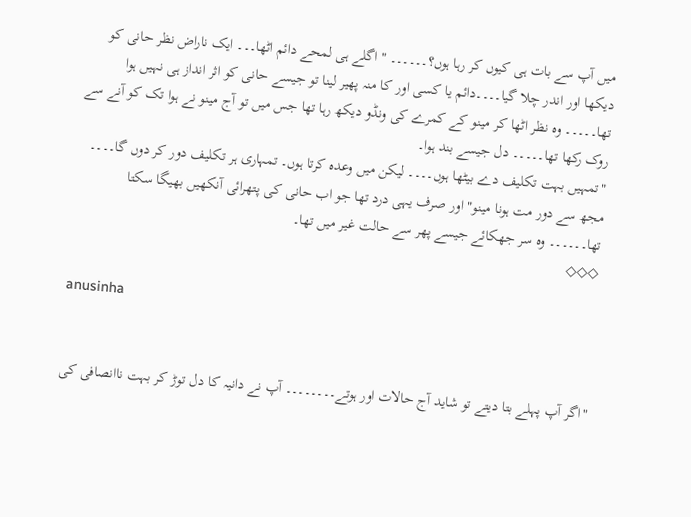میں آپ سے بات ہی کیوں کر رہا ہوں؟۔۔۔۔۔۔ " اگلے ہی لمحے دائم اٹھا۔۔۔ ایک ناراض نظر حانی کو دیکھا اور اندر چلا گیا۔۔۔۔دائم یا کسی اور کا منہ پھیر لینا تو جیسے حانی کو اثر انداز ہی نہیں ہوا تھا۔۔۔۔۔ وہ نظر اٹھا کر مینو کے کمرے کی ونڈو دیکھ رہا تھا جس میں تو آج مینو نے ہوا تک کو آنے سے روک رکھا تھا۔۔۔۔۔ دل جیسے بند ہوا۔
"تمہیں بہت تکلیف دے بیٹھا ہوں۔۔۔۔ لیکن میں وعدہ کرتا ہوں۔ تمہاری ہر تکلیف دور کر دوں گا۔۔۔۔ مجھ سے دور مت ہونا مینو" اور صرف یہی درد تھا جو اب حانی کی پتھرائی آنکھیں بھیگا سکتا تھا۔۔۔۔۔۔ وہ سر جھکائے جیسے پھر سے حالت غیر میں تھا۔
◇◇◇

anusinha


"اگر آپ پہلے بتا دیتے تو شاید آج حالات اور ہوتے۔۔۔۔۔۔۔۔ آپ نے دانیہ کا دل توڑ کر بہت ناانصافی کی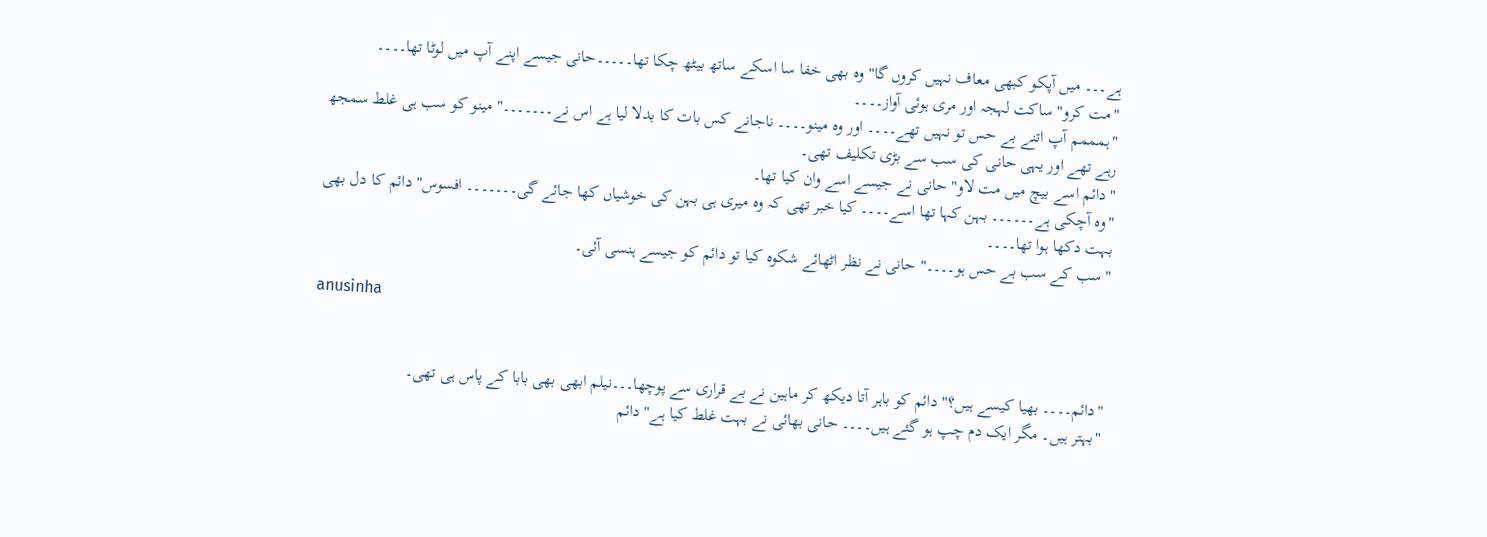ہے۔۔۔ میں آپکو کبھی معاف نہیں کروں گا" وہ بھی خفا سا اسکے ساتھ بیٹھ چکا تھا۔۔۔۔۔حانی جیسے اپنے آپ میں لوٹا تھا۔۔۔۔
"مت کرو" ساکت لہجہ اور مری ہوئی آواز۔۔۔۔
"ہمممم آپ اتنے بے حس تو نہیں تھے۔۔۔۔ اور وہ مینو۔۔۔۔ ناجانے کس بات کا بدلا لیا ہے اس نے۔۔۔۔۔۔۔" مینو کو سب ہی غلط سمجھ رہے تھے اور یہی حانی کی سب سے بڑی تکلیف تھی۔
"دائم اسے بیچ میں مت لاو" حانی نے جیسے اسے وان کیا تھا۔
"وہ آچکی ہے۔۔۔۔۔۔ بہن کہا تھا اسے۔۔۔۔ کیا خبر تھی کہ وہ میری ہی بہن کی خوشیاں کھا جائے گی۔۔۔۔۔۔۔ افسوس" دائم کا دل بھی بہت دکھا ہوا تھا۔۔۔۔
"سب کے سب بے حس ہو۔۔۔۔" حانی نے نظر اٹھائے شکوہ کیا تو دائم کو جیسے ہنسی آئی۔

anusinha


"دائم۔۔۔۔ بھیا کیسے ہیں؟" دائم کو باہر آتا دیکھ کر ماہین نے بے قراری سے پوچھا۔۔۔نیلم ابھی بھی بابا کے پاس ہی تھی۔
"بہتر ہیں۔ مگر ایک دم چپ ہو گئے ہیں۔۔۔۔ حانی بھائی نے بہت غلط کیا ہے" دائم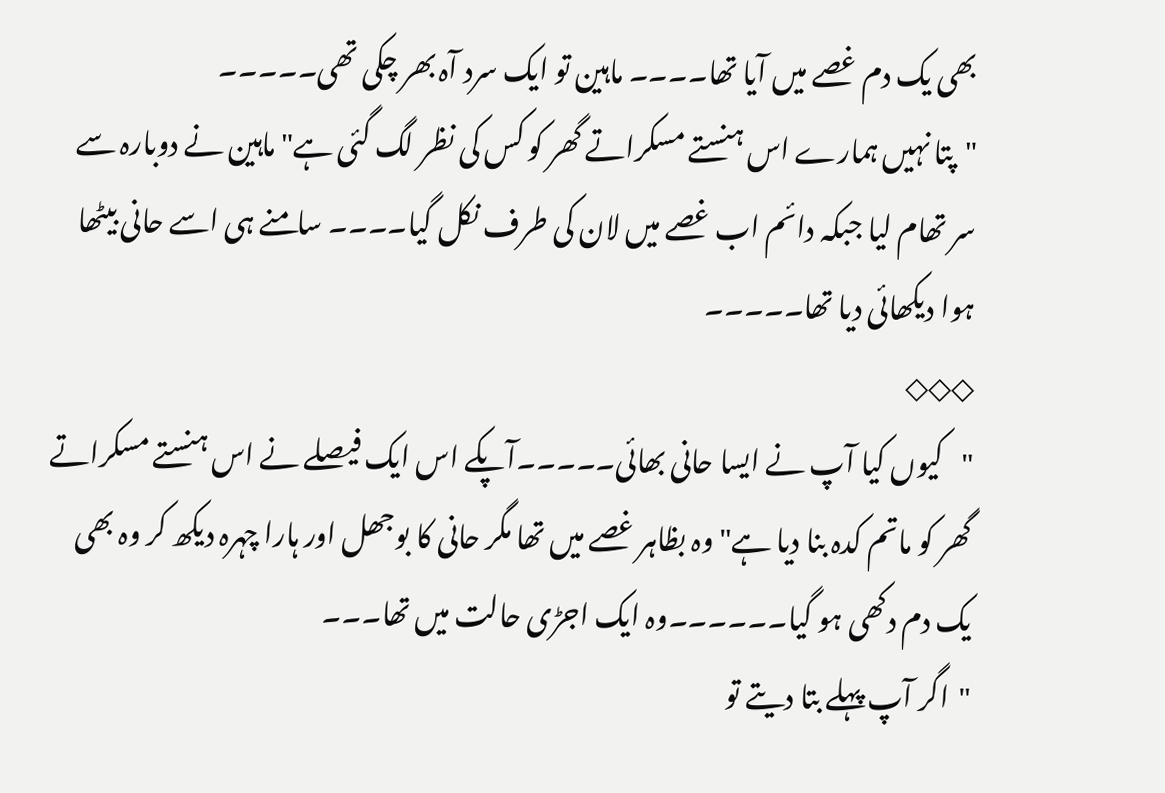بھی یک دم غصے میں آیا تھا۔۔۔۔ ماہین تو ایک سرد آہ بھر چکی تھی۔۔۔۔۔
"پتا نہیں ہمارے اس ہنستے مسکراتے گھر کو کس کی نظر لگ گئی ہے" ماہین نے دوبارہ سے سر تھام لیا جبکہ دائم اب غصے میں لان کی طرف نکل گیا۔۔۔۔ سامنے ہی اسے حانی بیٹھا ہوا دیکھائی دیا تھا۔۔۔۔۔
◇◇◇
"کیوں کیا آپ نے ایسا حانی بھائی۔۔۔۔۔آپکے اس ایک فیصلے نے اس ہنستے مسکراتے گھر کو ماتم کدہ بنا دیا ہے" وہ بظاہر غصے میں تھا مگر حانی کا بوجھل اور ہارا چہرہ دیکھ کر وہ بھی یک دم دکھی ہو گیا۔۔۔۔۔۔وہ ایک اجڑی حالت میں تھا۔۔۔
"اگر آپ پہلے بتا دیتے تو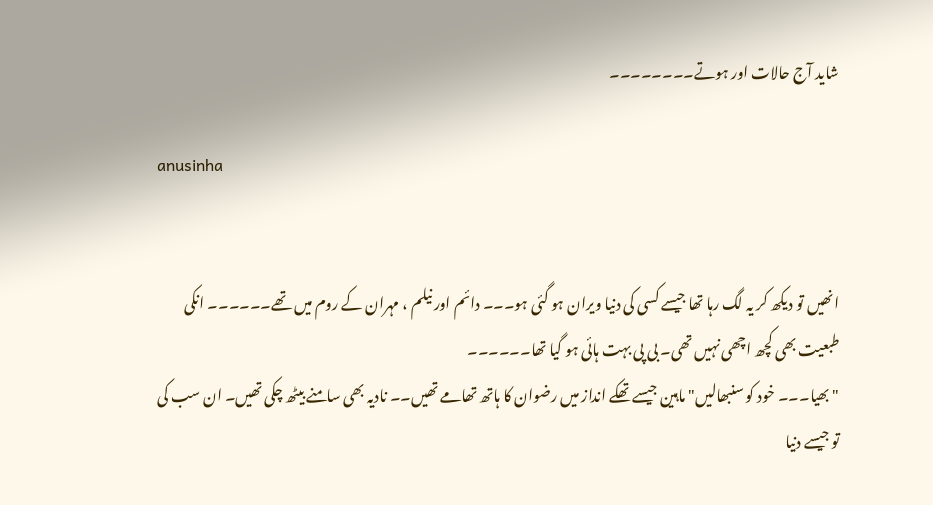شاید آج حالات اور ہوتے۔۔۔۔۔۔۔۔

anusinha


انھیں تو دیکھ کر یہ لگ رہا تھا جیسے کسی کی دنیا ویران ہو گئی ہو۔۔۔ دائم اور نیلم ، مہران کے روم میں تھے۔۔۔۔۔۔ انکی طبعیت بھی کچھ اچھی نہیں تھی۔ بی پی بہت ہائی ہو گیا تھا۔۔۔۔۔۔
"بھیا۔۔۔ خود کو سنبھالیں" ماہین جیسے تھکے انداز میں رضوان کا ہاتھ تھامے تھیں۔۔ نادیہ بھی سامنے بیٹھ چکی تھیں۔ ان سب کی تو جیسے دنیا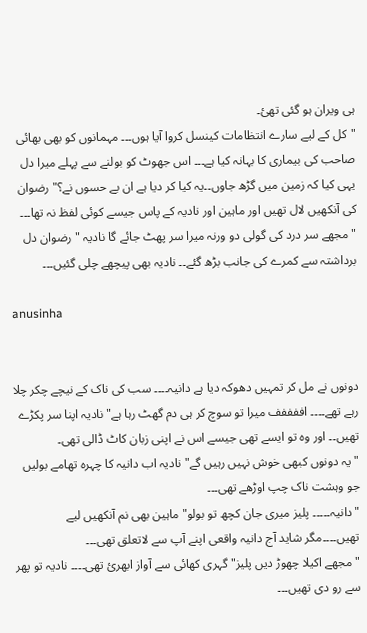ہی ویران ہو گئی تھئ۔
"کل کے لیے سارے انتظامات کینسل کروا آیا ہوں۔۔۔ مہمانوں کو بھی بھائی صاحب کی بیماری کا بہانہ کیا ہے۔۔۔ اس جھوٹ کو بولنے سے پہلے میرا دل یہی کیا کہ زمین میں گڑھ جاوں۔۔یہ کیا کر دیا ہے ان بے حسوں نے؟" رضوان کی آنکھیں لال تھیں اور ماہین اور نادیہ کے پاس جیسے کوئی لفظ نہ تھا۔۔۔
"مجھے سر درد کی گولی دو ورنہ میرا سر پھٹ جائے گا نادیہ " رضوان دل برداشتہ سے کمرے کی جانب بڑھ گئے۔۔ نادیہ بھی پیچھے چلی گئیں۔۔۔

anusinha


دونوں نے مل کر تمہیں دھوکہ دیا ہے دانیہ۔۔۔۔ سب کی ناک کے نیچے چکر چلا رہے تھے۔۔۔۔ اففففف میرا تو سوچ کر ہی دم گھٹ رہا ہے" نادیہ اپنا سر پکڑے تھیں۔۔ اور وہ تو ایسے تھی جیسے اس نے اپنی زبان کاٹ ڈالی تھی۔
"یہ دونوں کبھی خوش نہیں رہیں گے" نادیہ اب دانیہ کا چہرہ تھامے بولیں جو وہشت ناک چپ اوڑھے تھی۔۔۔
"دانیہ۔۔۔۔۔ پلیز میری جان کچھ تو بولو" ماہین بھی نم آنکھیں لیے تھیں۔۔۔۔مگر شاید آج دانیہ واقعی اپنے آپ سے لاتعلق تھی۔۔۔
"مجھے اکیلا چھوڑ دیں پلیز" گہری کھائی سے آواز ابھرئ تھی۔۔۔۔ نادیہ تو پھر سے رو دی تھیں۔۔۔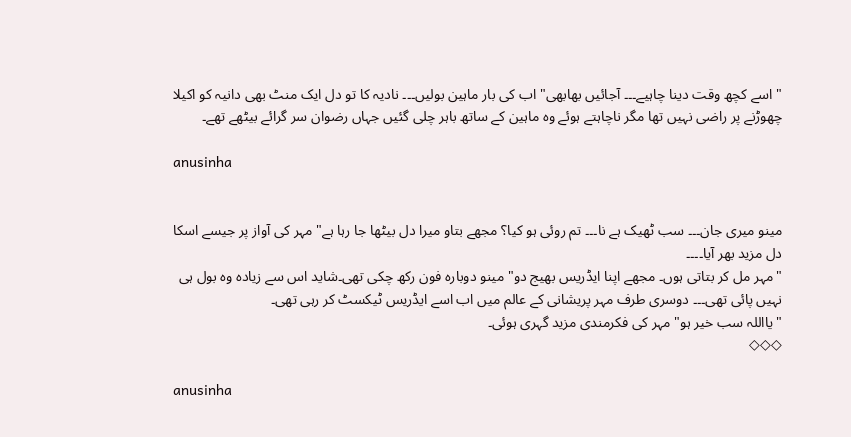"اسے کچھ وقت دینا چاہیے۔۔۔ آجائیں بھابھی" اب کی بار ماہین بولیں۔۔۔ نادیہ کا تو دل ایک منٹ بھی دانیہ کو اکیلا چھوڑنے پر راضی نہیں تھا مگر ناچاہتے ہوئے وہ ماہین کے ساتھ باہر چلی گئیں جہاں رضوان سر گرائے بیٹھے تھے۔

anusinha


مینو میری جان۔۔۔ سب ٹھیک ہے نا۔۔۔ تم روئی ہو کیا؟ مجھے بتاو میرا دل بیٹھا جا رہا ہے" مہر کی آواز پر جیسے اسکا دل مزید بھر آیا۔۔۔۔
"مہر مل کر بتاتی ہوں۔ مجھے اپنا ایڈریس بھیج دو" مینو دوبارہ فون رکھ چکی تھی۔شاید اس سے زیادہ وہ بول ہی نہیں پائی تھی۔۔۔ دوسری طرف مہر پریشانی کے عالم میں اب اسے ایڈریس ٹیکسٹ کر رہی تھی۔
"یااللہ سب خیر ہو" مہر کی فکرمندی مزید گہری ہوئی۔
◇◇◇

anusinha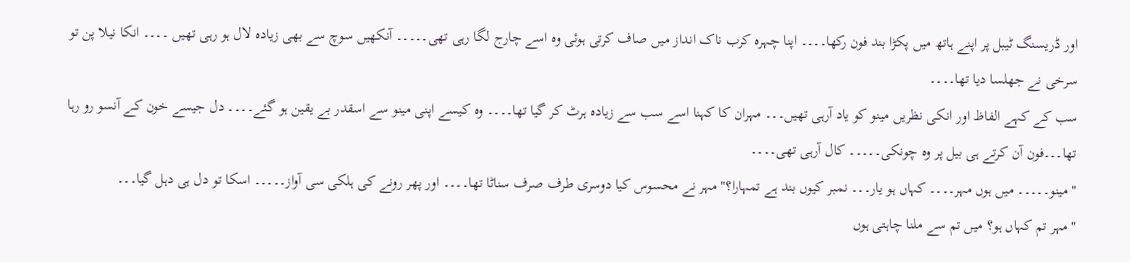اور ڈریسنگ ٹیبل پر اپنے ہاتھ میں پکڑا بند فون رکھا۔۔۔۔ اپنا چہرہ کرب ناک انداز میں صاف کرتی ہوئی وہ اسے چارج لگا رہی تھی۔۔۔۔۔ آنکھیں سوچ سے بھی زیادہ لال ہو رہی تھیں ۔۔۔۔ انکا نیلا پن تو سرخی نے جھلسا دیا تھا۔۔۔۔
سب کے کہے الفاظ اور انکی نظریں مینو کو یاد آرہی تھیں۔۔۔ مہران کا کہنا اسے سب سے زیادہ ہرٹ کر گیا تھا۔۔۔۔ وہ کیسے اپنی مینو سے اسقدر بے یقین ہو گئے۔۔۔۔ دل جیسے خون کے آنسو رو رہا تھا۔۔۔فون آن کرتے ہی بیل پر وہ چونکی۔۔۔۔۔ کال آرہی تھی۔۔۔۔
"مینو۔۔۔۔۔ میں ہوں مہر۔۔۔۔ کہاں ہو یار۔۔۔ نمبر کیوں بند ہے تمہارا؟" مہر نے محسوس کیا دوسری طرف صرف سناٹا تھا۔۔۔۔ اور پھر رونے کی ہلکی سی آواز۔۔۔۔۔ اسکا تو دل ہی دہل گیا۔۔۔
"مہر تم کہاں ہو؟ میں تم سے ملنا چاہتی ہوں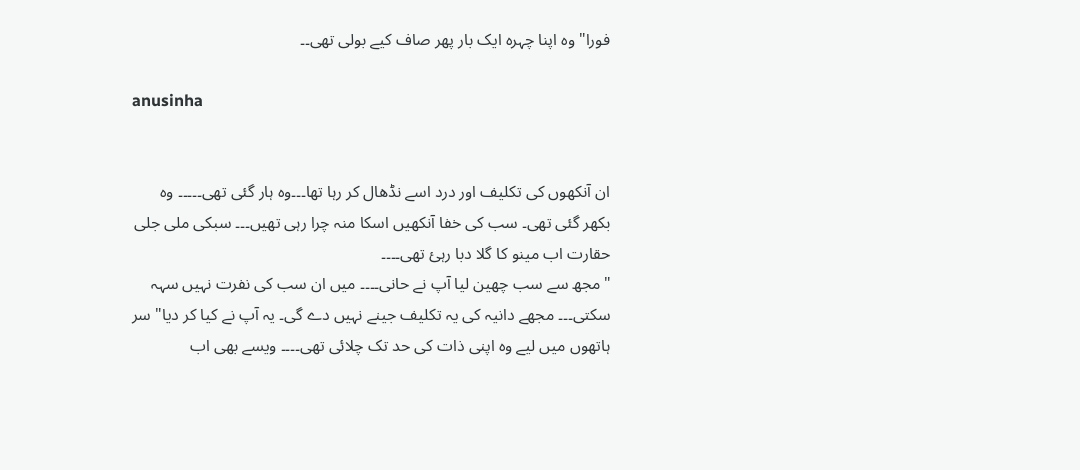فورا" وہ اپنا چہرہ ایک بار پھر صاف کیے بولی تھی۔۔

anusinha


ان آنکھوں کی تکلیف اور درد اسے نڈھال کر رہا تھا۔۔۔وہ ہار گئی تھی۔۔۔۔۔ وہ بکھر گئی تھی۔ سب کی خفا آنکھیں اسکا منہ چرا رہی تھیں۔۔۔ سبکی ملی جلی حقارت اب مینو کا گلا دبا رہئ تھی۔۔۔۔
"مجھ سے سب چھین لیا آپ نے حانی۔۔۔۔ میں ان سب کی نفرت نہیں سہہ سکتی۔۔۔ مجھے دانیہ کی یہ تکلیف جینے نہیں دے گی۔ یہ آپ نے کیا کر دیا" سر ہاتھوں میں لیے وہ اپنی ذات کی حد تک چلائی تھی۔۔۔۔ ویسے بھی اب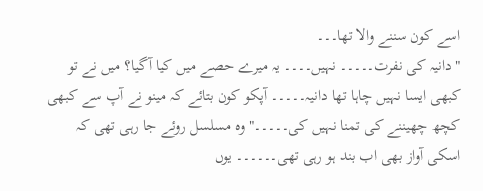اسے کون سننے والا تھا۔۔۔
"دانیہ کی نفرت۔۔۔۔۔ نہیں۔۔۔۔ یہ میرے حصے میں کیا آگیا؟ میں نے تو کبھی ایسا نہیں چاہا تھا دانیہ۔۔۔۔۔ آپکو کون بتائے کہ مینو نے آپ سے کبھی کچھ چھیننے کی تمنا نہیں کی۔۔۔۔۔" وہ مسلسل روئے جا رہی تھی کہ اسکی آواز بھی اب بند ہو رہی تھی۔۔۔۔۔۔ یوں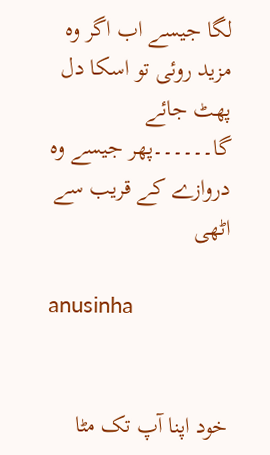لگا جیسے اب اگر وہ مزید روئی تو اسکا دل پھٹ جائے گا۔۔۔۔۔۔پھر جیسے وہ دروازے کے قریب سے اٹھی

anusinha


خود اپنا آپ تک مٹا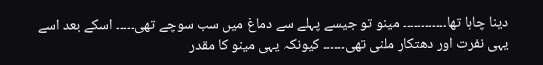دینا چاہا تھا۔۔۔۔۔۔۔۔۔۔۔۔ مینو تو جیسے پہلے سے دماغ میں سب سوچے تھی۔۔۔۔۔ اسکے بعد اسے یہی نفرت اور دھتکار ملنی تھی۔۔۔۔۔۔ کیونکہ یہی مینو کا مقدر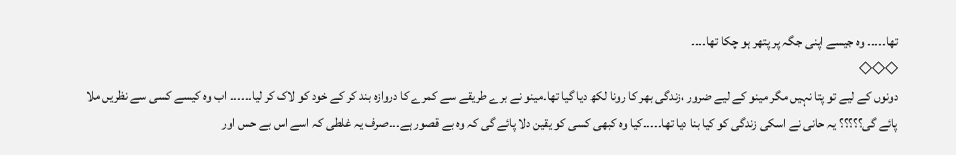تھا۔۔۔۔۔ وہ جیسے اپنی جگہ پر پتھر ہو چکا تھا۔۔۔۔
◇◇◇
دونوں کے لیے تو پتا نہیں مگر مینو کے لیے ضرور ،زندگی بھر کا رونا لکھ دیا گیا تھا۔مینو نے برے طریقے سے کمرے کا دروازہ بند کر کے خود کو لاک کر لیا۔۔۔۔۔۔ اب وہ کیسے کسی سے نظریں ملا پائے گی؟؟؟؟؟ یہ حانی نے اسکی زندگی کو کیا بنا دیا تھا۔۔۔۔۔کیا وہ کبھی کسی کو یقین دلا پائے گی کہ وہ بے قصور ہے۔۔۔صرف یہ غلطی کہ اسے اس بے حس اور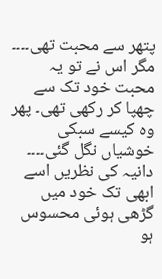پتھر سے محبت تھی۔۔۔۔ مگر اس نے تو یہ محبت خود تک سے چھپا کر رکھی تھی۔ پھر وہ کیسے سبکی خوشیاں نگل گئی۔۔۔۔ دانیہ کی نظریں اسے ابھی تک خود میں گڑھی ہوئی محسوس ہو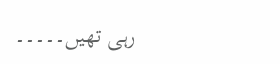رہی تھیں۔۔۔۔۔